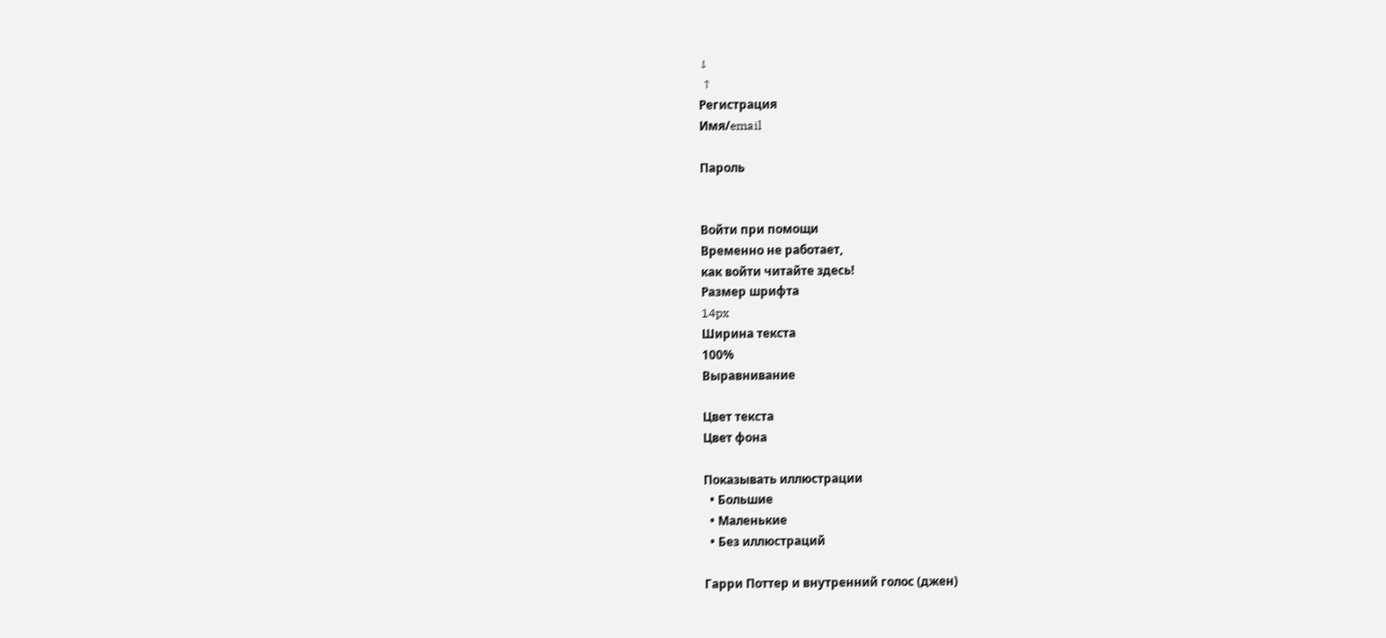↓
 ↑
Регистрация
Имя/email

Пароль


Войти при помощи
Временно не работает,
как войти читайте здесь!
Размер шрифта
14px
Ширина текста
100%
Выравнивание

Цвет текста
Цвет фона

Показывать иллюстрации
  • Большие
  • Маленькие
  • Без иллюстраций

Гарри Поттер и внутренний голос (джен)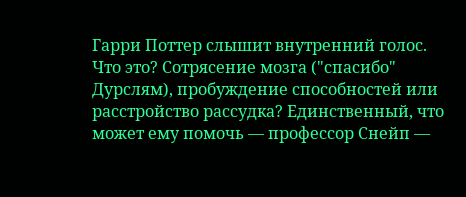Гарри Поттер слышит внутренний голос. Что это? Сотрясение мозга ("спасибо" Дурслям), пробуждение способностей или расстройство рассудка? Единственный, что может ему помочь — профессор Снейп —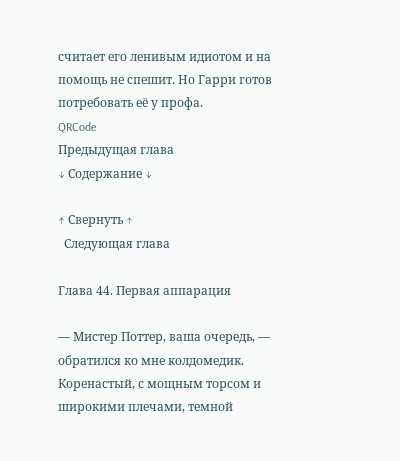считает его ленивым идиотом и на помощь не спешит. Но Гарри готов потребовать её у профа.
QRCode
Предыдущая глава
↓ Содержание ↓

↑ Свернуть ↑
  Следующая глава

Глава 44. Первая аппарация

— Мистер Поттер, ваша очередь, — обратился ко мне колдомедик. Коренастый, с мощным торсом и широкими плечами, темной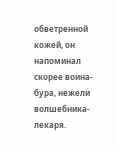обветренной кожей, он напоминал скорее воина-бура, нежели волшебника-лекаря.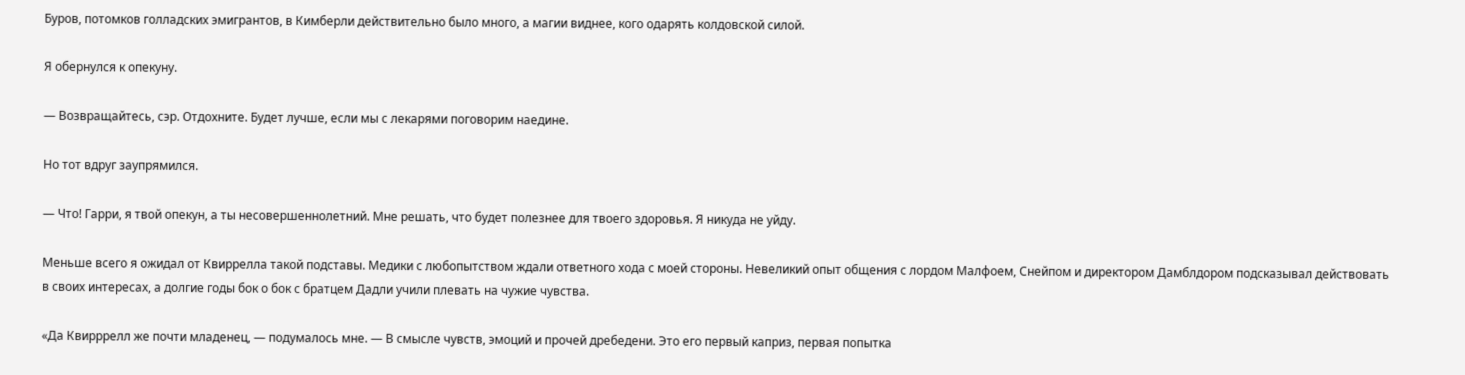Буров, потомков голладских эмигрантов, в Кимберли действительно было много, а магии виднее, кого одарять колдовской силой.

Я обернулся к опекуну.

— Возвращайтесь, сэр. Отдохните. Будет лучше, если мы с лекарями поговорим наедине.

Но тот вдруг заупрямился.

— Что! Гарри, я твой опекун, а ты несовершеннолетний. Мне решать, что будет полезнее для твоего здоровья. Я никуда не уйду.

Меньше всего я ожидал от Квиррелла такой подставы. Медики с любопытством ждали ответного хода с моей стороны. Невеликий опыт общения с лордом Малфоем, Снейпом и директором Дамблдором подсказывал действовать в своих интересах, а долгие годы бок о бок с братцем Дадли учили плевать на чужие чувства.

«Да Квирррелл же почти младенец, — подумалось мне. — В смысле чувств, эмоций и прочей дребедени. Это его первый каприз, первая попытка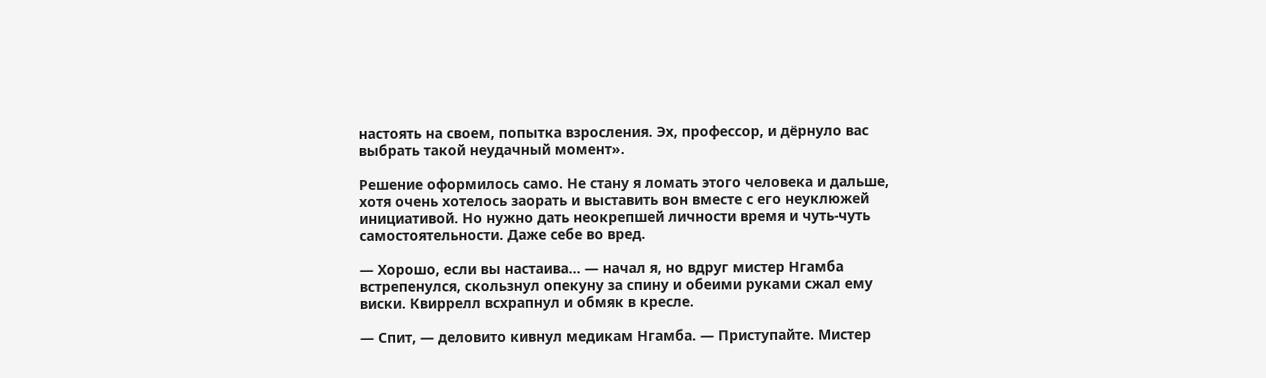настоять на своем, попытка взросления. Эх, профессор, и дёрнуло вас выбрать такой неудачный момент».

Решение оформилось само. Не стану я ломать этого человека и дальше, хотя очень хотелось заорать и выставить вон вместе с его неуклюжей инициативой. Но нужно дать неокрепшей личности время и чуть-чуть самостоятельности. Даже себе во вред.

— Хорошо, если вы настаива... — начал я, но вдруг мистер Нгамба встрепенулся, скользнул опекуну за спину и обеими руками сжал ему виски. Квиррелл всхрапнул и обмяк в кресле.

— Спит, — деловито кивнул медикам Нгамба. — Приступайте. Мистер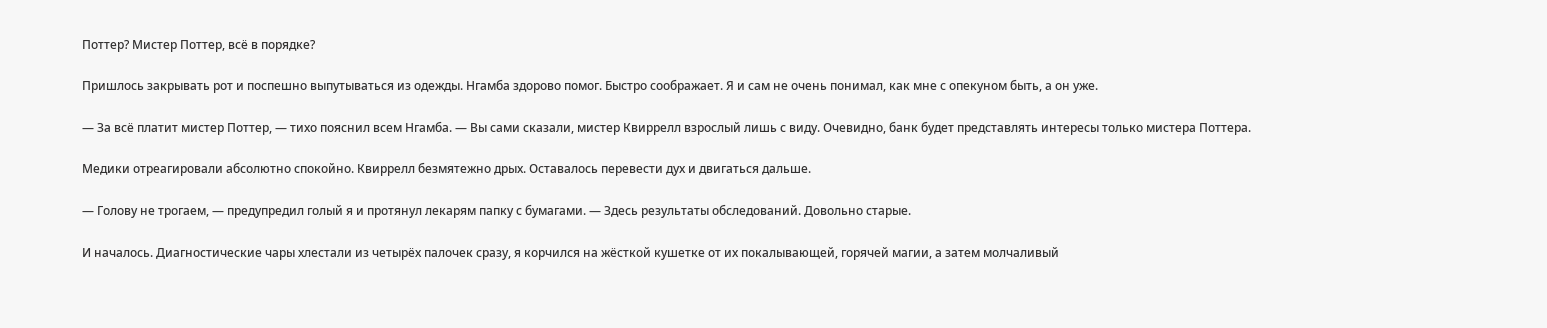Поттер? Мистер Поттер, всё в порядке?

Пришлось закрывать рот и поспешно выпутываться из одежды. Нгамба здорово помог. Быстро соображает. Я и сам не очень понимал, как мне с опекуном быть, а он уже.

— За всё платит мистер Поттер, — тихо пояснил всем Нгамба. — Вы сами сказали, мистер Квиррелл взрослый лишь с виду. Очевидно, банк будет представлять интересы только мистера Поттера.

Медики отреагировали абсолютно спокойно. Квиррелл безмятежно дрых. Оставалось перевести дух и двигаться дальше.

— Голову не трогаем, — предупредил голый я и протянул лекарям папку с бумагами. — Здесь результаты обследований. Довольно старые.

И началось. Диагностические чары хлестали из четырёх палочек сразу, я корчился на жёсткой кушетке от их покалывающей, горячей магии, а затем молчаливый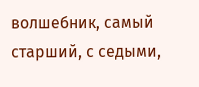волшебник, самый старший, с седыми,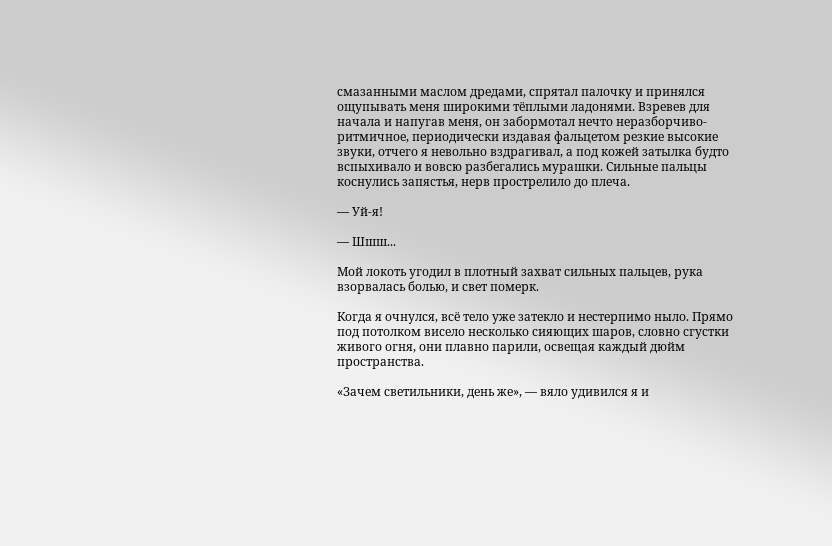смазанными маслом дредами, спрятал палочку и принялся ощупывать меня широкими тёплыми ладонями. Взревев для начала и напугав меня, он забормотал нечто неразборчиво-ритмичное, периодически издавая фальцетом резкие высокие звуки, отчего я невольно вздрагивал, а под кожей затылка будто вспыхивало и вовсю разбегались мурашки. Сильные пальцы коснулись запястья, нерв прострелило до плеча.

— Уй-я!

— Шшш...

Мой локоть угодил в плотный захват сильных пальцев, рука взорвалась болью, и свет померк.

Когда я очнулся, всё тело уже затекло и нестерпимо ныло. Прямо под потолком висело несколько сияющих шаров, словно сгустки живого огня, они плавно парили, освещая каждый дюйм пространства.

«Зачем светильники, день же», — вяло удивился я и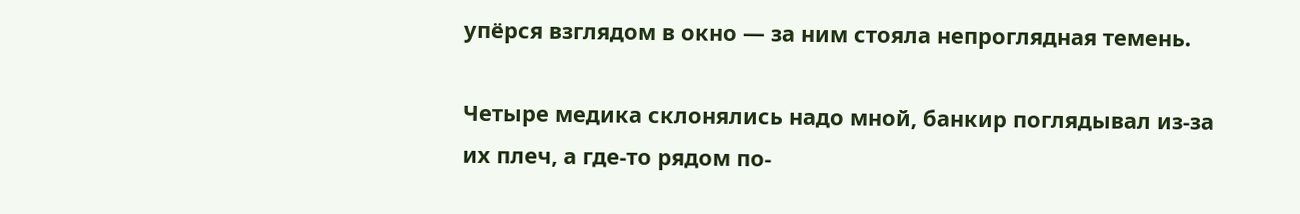упёрся взглядом в окно — за ним стояла непроглядная темень.

Четыре медика склонялись надо мной, банкир поглядывал из-за их плеч, а где-то рядом по-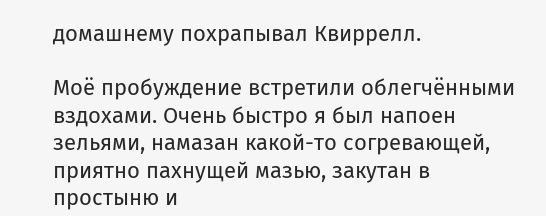домашнему похрапывал Квиррелл.

Моё пробуждение встретили облегчёнными вздохами. Очень быстро я был напоен зельями, намазан какой-то согревающей, приятно пахнущей мазью, закутан в простыню и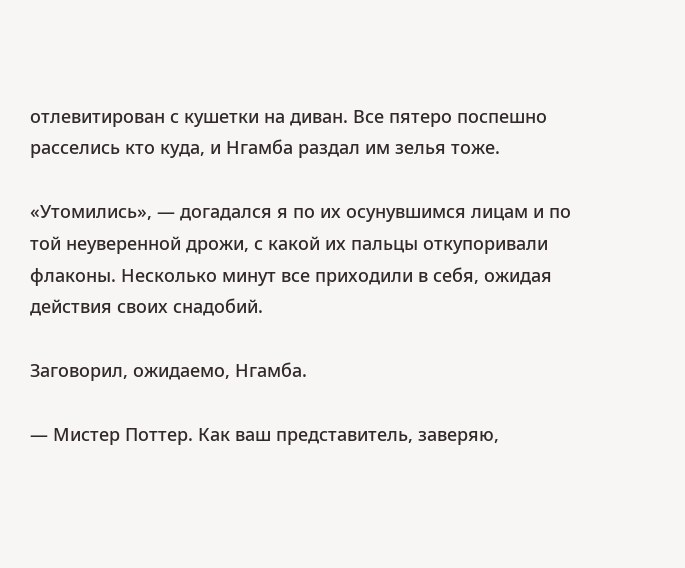отлевитирован с кушетки на диван. Все пятеро поспешно расселись кто куда, и Нгамба раздал им зелья тоже.

«Утомились», — догадался я по их осунувшимся лицам и по той неуверенной дрожи, с какой их пальцы откупоривали флаконы. Несколько минут все приходили в себя, ожидая действия своих снадобий.

Заговорил, ожидаемо, Нгамба.

— Мистер Поттер. Как ваш представитель, заверяю,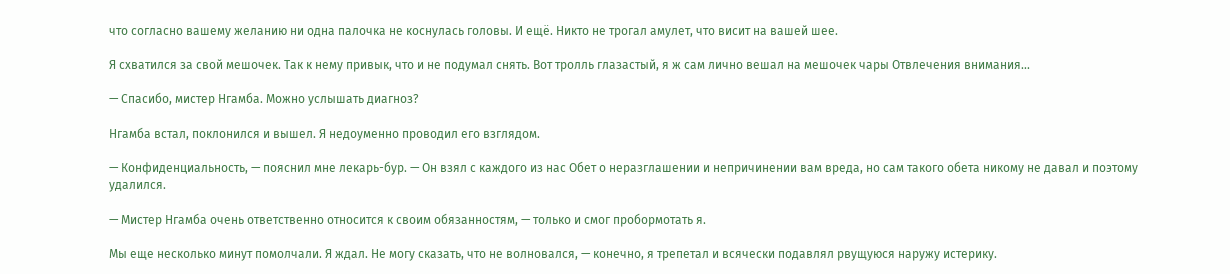что согласно вашему желанию ни одна палочка не коснулась головы. И ещё. Никто не трогал амулет, что висит на вашей шее.

Я схватился за свой мешочек. Так к нему привык, что и не подумал снять. Вот тролль глазастый, я ж сам лично вешал на мешочек чары Отвлечения внимания...

— Спасибо, мистер Нгамба. Можно услышать диагноз?

Нгамба встал, поклонился и вышел. Я недоуменно проводил его взглядом.

— Конфиденциальность, — пояснил мне лекарь-бур. — Он взял с каждого из нас Обет о неразглашении и непричинении вам вреда, но сам такого обета никому не давал и поэтому удалился.

— Мистер Нгамба очень ответственно относится к своим обязанностям, — только и смог пробормотать я.

Мы еще несколько минут помолчали. Я ждал. Не могу сказать, что не волновался, — конечно, я трепетал и всячески подавлял рвущуюся наружу истерику.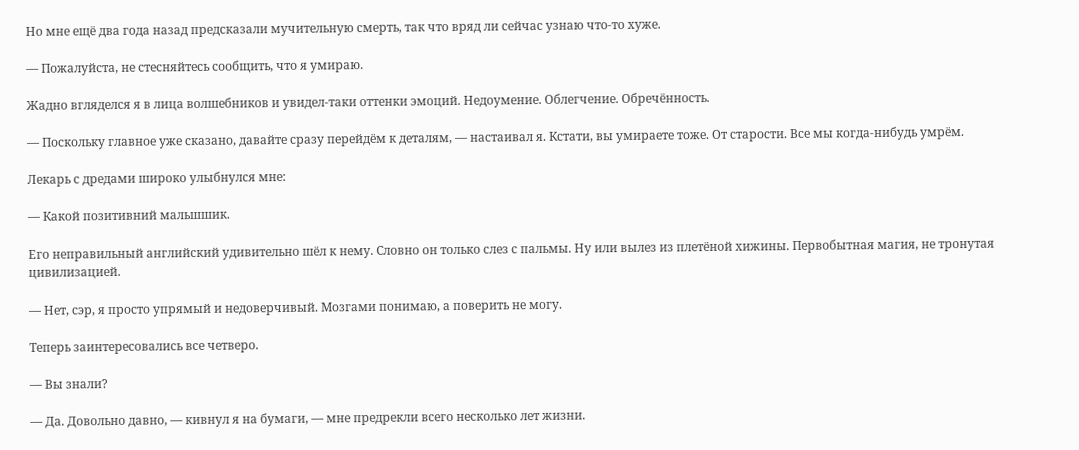Но мне ещё два года назад предсказали мучительную смерть, так что вряд ли сейчас узнаю что-то хуже.

— Пожалуйста, не стесняйтесь сообщить, что я умираю.

Жадно вгляделся я в лица волшебников и увидел-таки оттенки эмоций. Недоумение. Облегчение. Обречённость.

— Поскольку главное уже сказано, давайте сразу перейдём к деталям, — настаивал я. Кстати, вы умираете тоже. От старости. Все мы когда-нибудь умрём.

Лекарь с дредами широко улыбнулся мне:

— Какой позитивний мальшшик.

Его неправильный английский удивительно шёл к нему. Словно он только слез с пальмы. Ну или вылез из плетёной хижины. Первобытная магия, не тронутая цивилизацией.

— Нет, сэр, я просто упрямый и недоверчивый. Мозгами понимаю, а поверить не могу.

Теперь заинтересовались все четверо.

— Вы знали?

— Да. Довольно давно, — кивнул я на бумаги, — мне предрекли всего несколько лет жизни.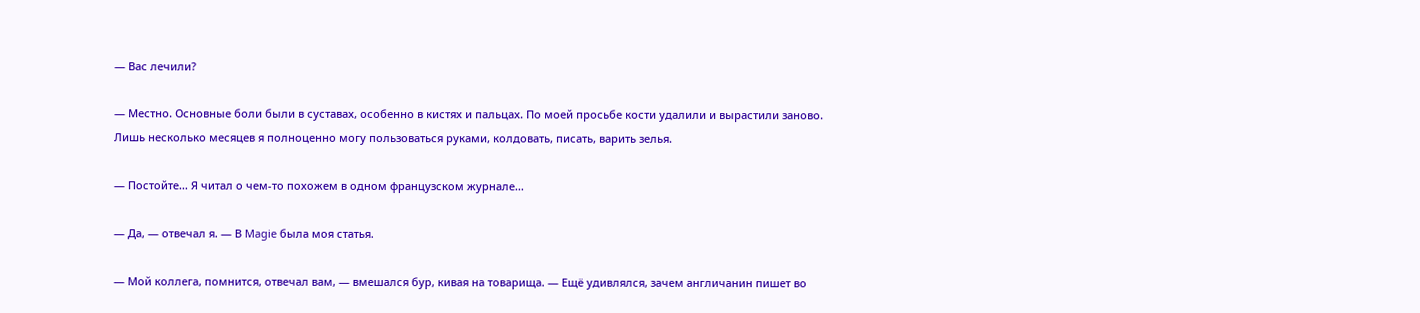— Вас лечили?

— Местно. Основные боли были в суставах, особенно в кистях и пальцах. По моей просьбе кости удалили и вырастили заново. Лишь несколько месяцев я полноценно могу пользоваться руками, колдовать, писать, варить зелья.

— Постойте... Я читал о чем-то похожем в одном французском журнале...

— Да, — отвечал я. — В Magie была моя статья.

— Мой коллега, помнится, отвечал вам, — вмешался бур, кивая на товарища. — Ещё удивлялся, зачем англичанин пишет во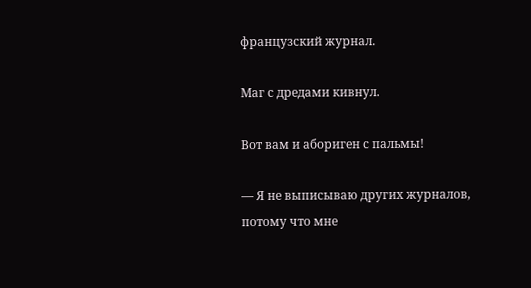французский журнал.

Маг с дредами кивнул.

Вот вам и абориген с пальмы!

— Я не выписываю других журналов, потому что мне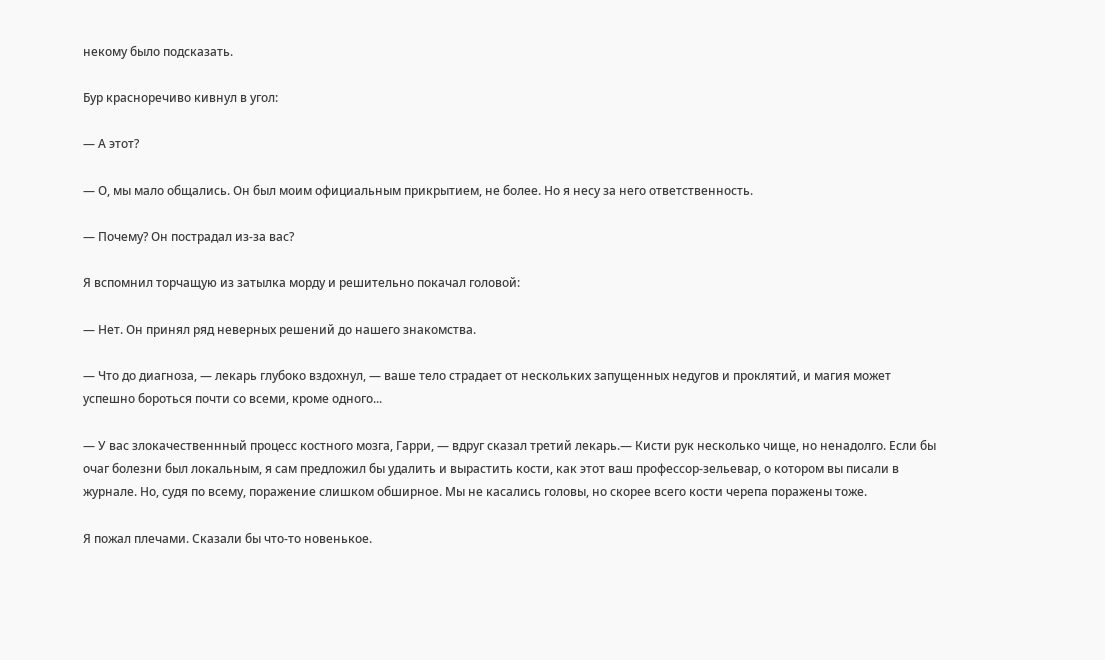некому было подсказать.

Бур красноречиво кивнул в угол:

— А этот?

— О, мы мало общались. Он был моим официальным прикрытием, не более. Но я несу за него ответственность.

— Почему? Он пострадал из-за вас?

Я вспомнил торчащую из затылка морду и решительно покачал головой:

— Нет. Он принял ряд неверных решений до нашего знакомства.

— Что до диагноза, — лекарь глубоко вздохнул, — ваше тело страдает от нескольких запущенных недугов и проклятий, и магия может успешно бороться почти со всеми, кроме одного...

— У вас злокачественнный процесс костного мозга, Гарри, — вдруг сказал третий лекарь.— Кисти рук несколько чище, но ненадолго. Если бы очаг болезни был локальным, я сам предложил бы удалить и вырастить кости, как этот ваш профессор-зельевар, о котором вы писали в журнале. Но, судя по всему, поражение слишком обширное. Мы не касались головы, но скорее всего кости черепа поражены тоже.

Я пожал плечами. Сказали бы что-то новенькое.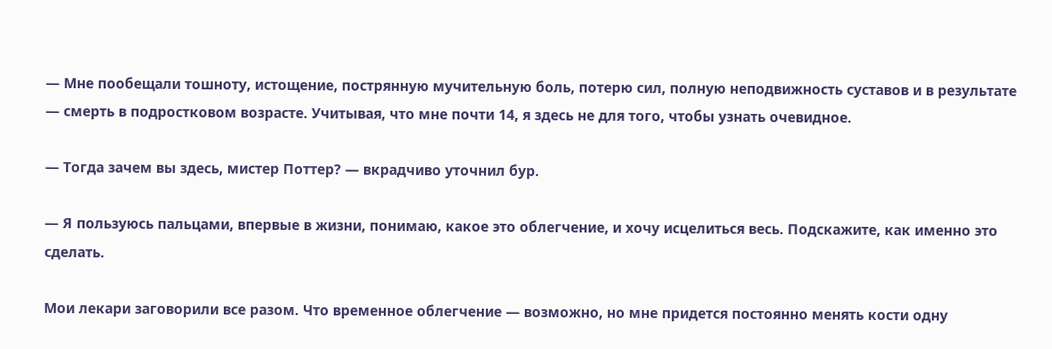— Мне пообещали тошноту, истощение, пострянную мучительную боль, потерю сил, полную неподвижность суставов и в результате — смерть в подростковом возрасте. Учитывая, что мне почти 14, я здесь не для того, чтобы узнать очевидное.

— Тогда зачем вы здесь, мистер Поттер? — вкрадчиво уточнил бур.

— Я пользуюсь пальцами, впервые в жизни, понимаю, какое это облегчение, и хочу исцелиться весь. Подскажите, как именно это сделать.

Мои лекари заговорили все разом. Что временное облегчение — возможно, но мне придется постоянно менять кости одну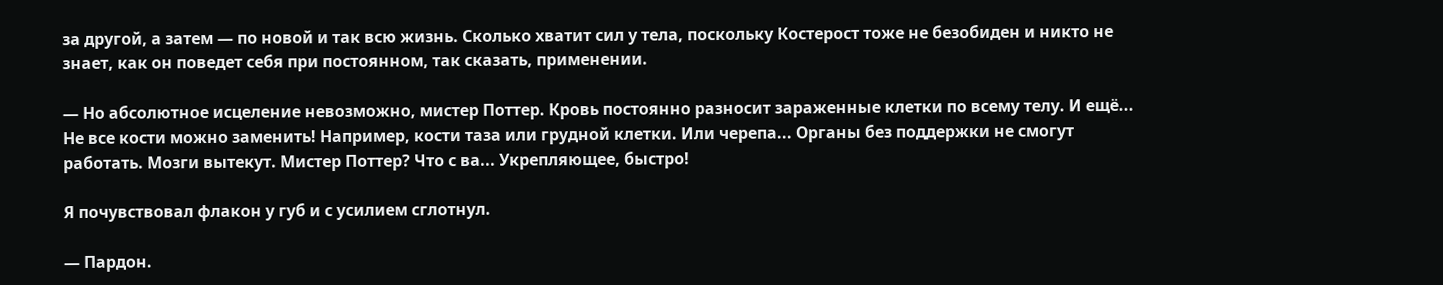за другой, а затем — по новой и так всю жизнь. Сколько хватит сил у тела, поскольку Костерост тоже не безобиден и никто не знает, как он поведет себя при постоянном, так сказать, применении.

— Но абсолютное исцеление невозможно, мистер Поттер. Кровь постоянно разносит зараженные клетки по всему телу. И ещё... Не все кости можно заменить! Например, кости таза или грудной клетки. Или черепа... Органы без поддержки не смогут работать. Мозги вытекут. Мистер Поттер? Что с ва... Укрепляющее, быстро!

Я почувствовал флакон у губ и с усилием сглотнул.

— Пардон.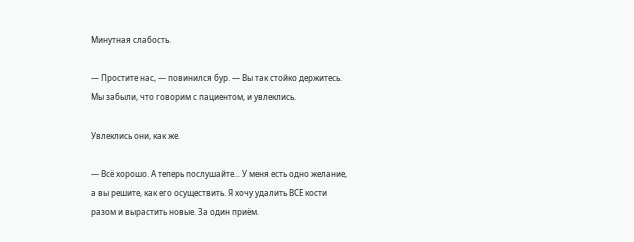Минутная слабость.

— Простите нас, — повинился бур. — Вы так стойко держитесь. Мы забыли, что говорим с пациентом, и увлеклись.

Увлеклись они, как же.

— Всё хорошо. А теперь послушайте... У меня есть одно желание, а вы решите, как его осуществить. Я хочу удалить ВСЕ кости разом и вырастить новые. За один приём.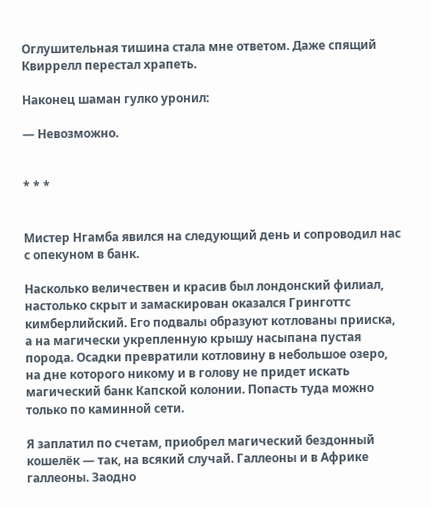Оглушительная тишина стала мне ответом. Даже спящий Квиррелл перестал храпеть.

Наконец шаман гулко уронил:

— Невозможно.


* * *


Мистер Нгамба явился на следующий день и сопроводил нас с опекуном в банк.

Насколько величествен и красив был лондонский филиал, настолько скрыт и замаскирован оказался Гринготтс кимберлийский. Его подвалы образуют котлованы прииска, а на магически укрепленную крышу насыпана пустая порода. Осадки превратили котловину в небольшое озеро, на дне которого никому и в голову не придет искать магический банк Капской колонии. Попасть туда можно только по каминной сети.

Я заплатил по счетам, приобрел магический бездонный кошелёк — так, на всякий случай. Галлеоны и в Африке галлеоны. Заодно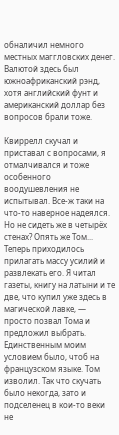обналичил немного местных маггловских денег. Валютой здесь был южноафриканский рэнд, хотя английский фунт и американский доллар без вопросов брали тоже.

Квиррелл скучал и приставал с вопросами, я отмалчивался и тоже особенного воодушевления не испытывал. Все-ж таки на что-то наверное надеялся. Но не сидеть же в четырёх стенах? Опять же Том... Теперь приходилось прилагать массу усилий и развлекать его. Я читал газеты, книгу на латыни и те две, что купил уже здесь в магической лавке, — просто позвал Тома и предложил выбрать. Единственным моим условием было, чтоб на французском языке. Том изволил. Так что скучать было некогда, зато и подселенец в кои-то веки не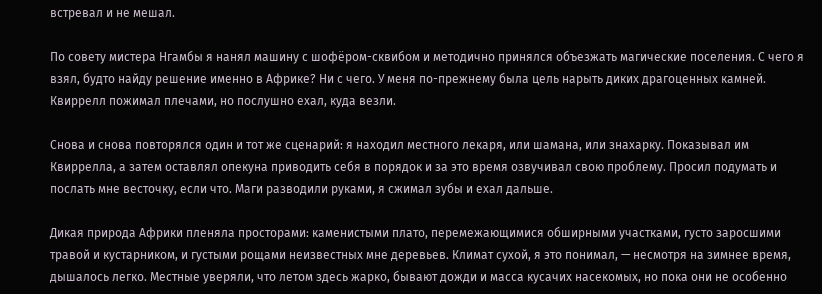встревал и не мешал.

По совету мистера Нгамбы я нанял машину с шофёром-сквибом и методично принялся объезжать магические поселения. С чего я взял, будто найду решение именно в Африке? Ни с чего. У меня по-прежнему была цель нарыть диких драгоценных камней. Квиррелл пожимал плечами, но послушно ехал, куда везли.

Снова и снова повторялся один и тот же сценарий: я находил местного лекаря, или шамана, или знахарку. Показывал им Квиррелла, а затем оставлял опекуна приводить себя в порядок и за это время озвучивал свою проблему. Просил подумать и послать мне весточку, если что. Маги разводили руками, я сжимал зубы и ехал дальше.

Дикая природа Африки пленяла просторами: каменистыми плато, перемежающимися обширными участками, густо заросшими травой и кустарником, и густыми рощами неизвестных мне деревьев. Климат сухой, я это понимал, — несмотря на зимнее время, дышалось легко. Местные уверяли, что летом здесь жарко, бывают дожди и масса кусачих насекомых, но пока они не особенно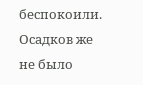беспокоили. Осадков же не было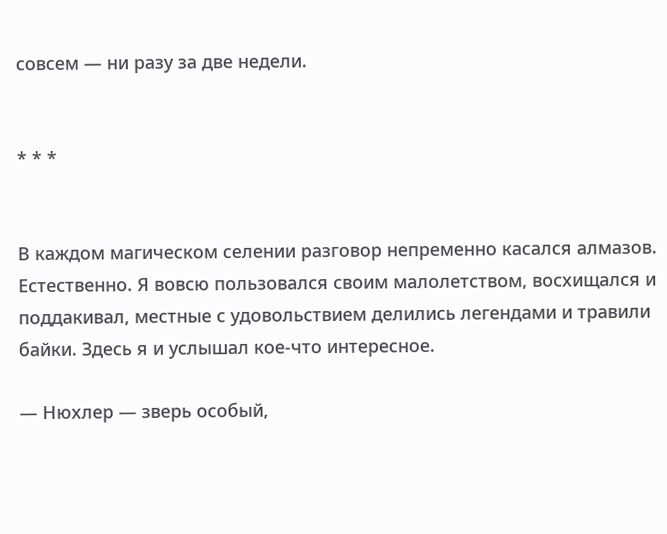совсем — ни разу за две недели.


* * *


В каждом магическом селении разговор непременно касался алмазов. Естественно. Я вовсю пользовался своим малолетством, восхищался и поддакивал, местные с удовольствием делились легендами и травили байки. Здесь я и услышал кое-что интересное.

— Нюхлер — зверь особый,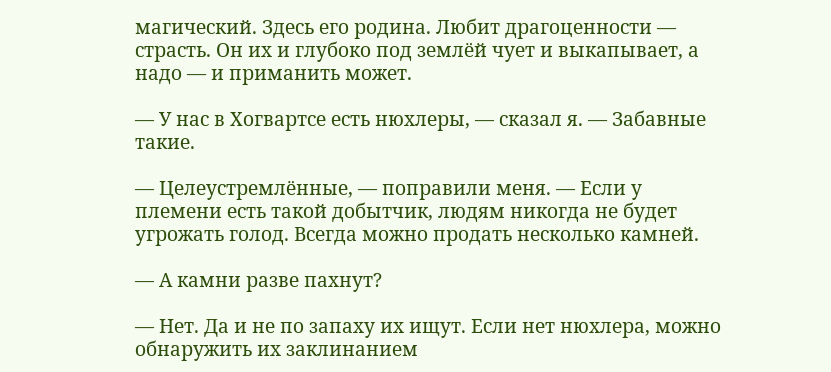магический. Здесь его родина. Любит драгоценности — страсть. Он их и глубоко под землёй чует и выкапывает, а надо — и приманить может.

— У нас в Хогвартсе есть нюхлеры, — сказал я. — Забавные такие.

— Целеустремлённые, — поправили меня. — Если у племени есть такой добытчик, людям никогда не будет угрожать голод. Всегда можно продать несколько камней.

— А камни разве пахнут?

— Нет. Да и не по запаху их ищут. Если нет нюхлера, можно обнаружить их заклинанием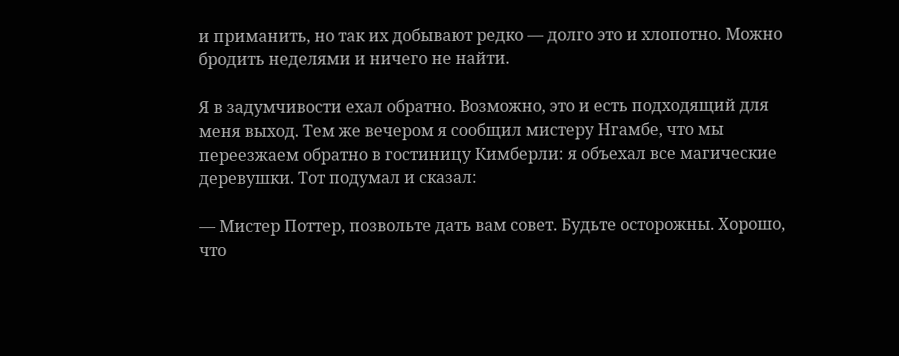и приманить, но так их добывают редко — долго это и хлопотно. Можно бродить неделями и ничего не найти.

Я в задумчивости ехал обратно. Возможно, это и есть подходящий для меня выход. Тем же вечером я сообщил мистеру Нгамбе, что мы переезжаем обратно в гостиницу Кимберли: я объехал все магические деревушки. Тот подумал и сказал:

— Мистер Поттер, позвольте дать вам совет. Будьте осторожны. Хорошо, что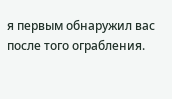я первым обнаружил вас после того ограбления.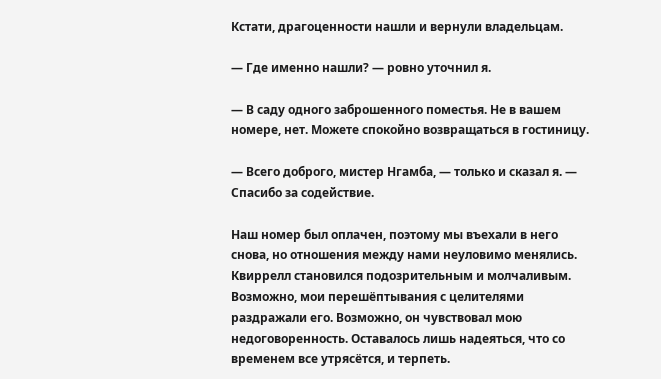Кстати, драгоценности нашли и вернули владельцам.

— Где именно нашли? — ровно уточнил я.

— В саду одного заброшенного поместья. Не в вашем номере, нет. Можете спокойно возвращаться в гостиницу.

— Всего доброго, мистер Нгамба, — только и сказал я. — Спасибо за содействие.

Наш номер был оплачен, поэтому мы въехали в него снова, но отношения между нами неуловимо менялись. Квиррелл становился подозрительным и молчаливым. Возможно, мои перешёптывания с целителями раздражали его. Возможно, он чувствовал мою недоговоренность. Оставалось лишь надеяться, что со временем все утрясётся, и терпеть.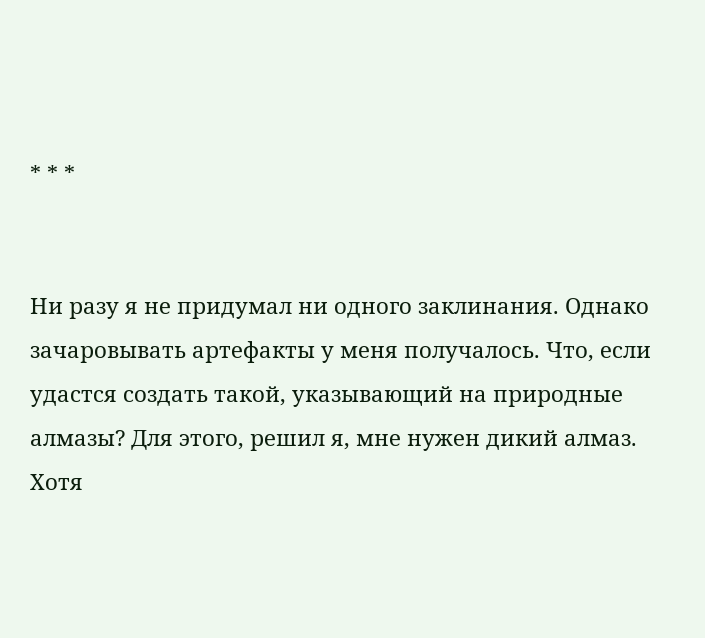* * *


Ни разу я не придумал ни одного заклинания. Однако зачаровывать артефакты у меня получалось. Что, если удастся создать такой, указывающий на природные алмазы? Для этого, решил я, мне нужен дикий алмаз. Хотя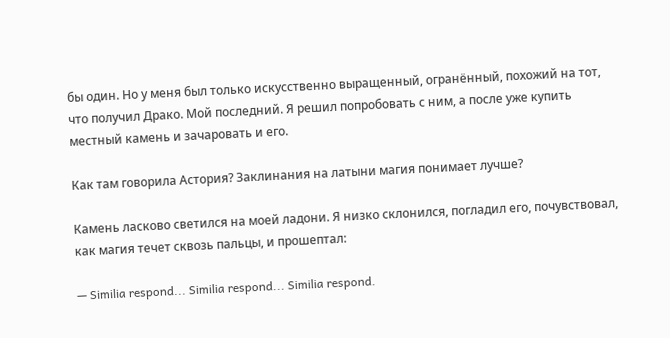бы один. Но у меня был только искусственно выращенный, огранённый, похожий на тот, что получил Драко. Мой последний. Я решил попробовать с ним, а после уже купить местный камень и зачаровать и его.

Как там говорила Астория? Заклинания на латыни магия понимает лучше?

Камень ласково светился на моей ладони. Я низко склонился, погладил его, почувствовал, как магия течет сквозь пальцы, и прошептал:

— Similia respond... Similia respond... Similia respond.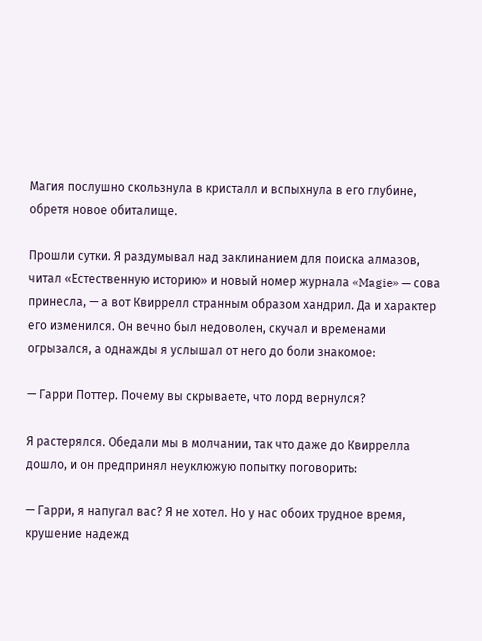Магия послушно скользнула в кристалл и вспыхнула в его глубине, обретя новое обиталище.

Прошли сутки. Я раздумывал над заклинанием для поиска алмазов, читал «Естественную историю» и новый номер журнала «Magie» — сова принесла, — а вот Квиррелл странным образом хандрил. Да и характер его изменился. Он вечно был недоволен, скучал и временами огрызался, а однажды я услышал от него до боли знакомое:

— Гарри Поттер. Почему вы скрываете, что лорд вернулся?

Я растерялся. Обедали мы в молчании, так что даже до Квиррелла дошло, и он предпринял неуклюжую попытку поговорить:

— Гарри, я напугал вас? Я не хотел. Но у нас обоих трудное время, крушение надежд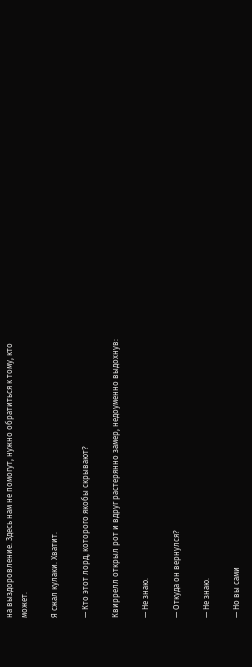на выздоровление. Здесь нам не помогут, нужно обратиться к тому, кто может.

Я сжал кулаки. Хватит.

— Кто этот лорд, которого якобы скрывают?

Квиррелл открыл рот и вдруг растерянно замер, недоуменно выдохнув:

— Не знаю.

— Откуда он вернулся?

— Не знаю.

— Но вы сами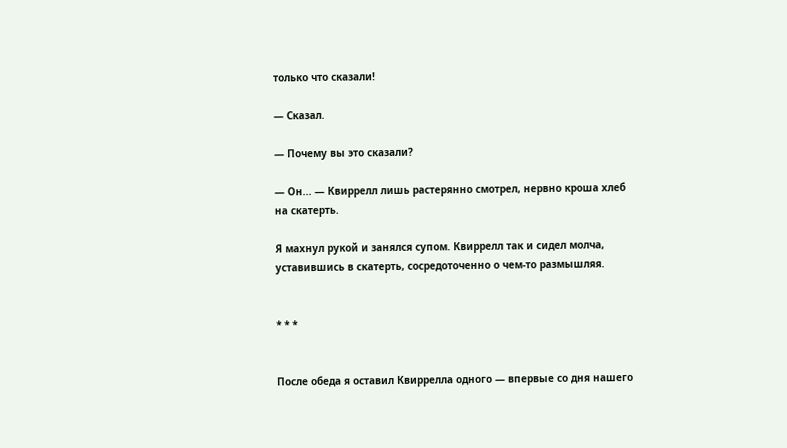только что сказали!

— Сказал.

— Почему вы это сказали?

— Он... — Квиррелл лишь растерянно смотрел, нервно кроша хлеб на скатерть.

Я махнул рукой и занялся супом. Квиррелл так и сидел молча, уставившись в скатерть, сосредоточенно о чем-то размышляя.


* * *


После обеда я оставил Квиррелла одного — впервые со дня нашего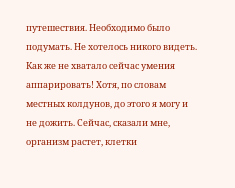путешествия. Необходимо было подумать. Не хотелось никого видеть. Как же не хватало сейчас умения аппарировать! Хотя, по словам местных колдунов, до этого я могу и не дожить. Сейчас, сказали мне, организм растет, клетки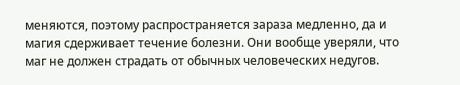меняются, поэтому распространяется зараза медленно, да и магия сдерживает течение болезни. Они вообще уверяли, что маг не должен страдать от обычных человеческих недугов.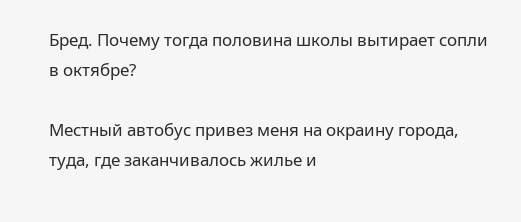Бред. Почему тогда половина школы вытирает сопли в октябре?

Местный автобус привез меня на окраину города, туда, где заканчивалось жилье и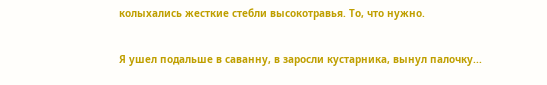колыхались жесткие стебли высокотравья. То, что нужно.

Я ушел подальше в саванну, в заросли кустарника, вынул палочку...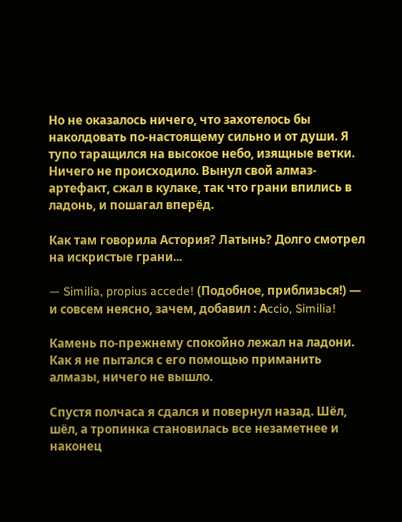Но не оказалось ничего, что захотелось бы наколдовать по-настоящему сильно и от души. Я тупо таращился на высокое небо, изящные ветки. Ничего не происходило. Вынул свой алмаз-артефакт, сжал в кулаке, так что грани впились в ладонь, и пошагал вперёд.

Как там говорила Астория? Латынь? Долго смотрел на искристые грани...

— Similia, propius accede! (Подобное, приблизься!) — и совсем неясно, зачем, добавил : Аccio, Similia!

Камень по-прежнему спокойно лежал на ладони. Как я не пытался с его помощью приманить алмазы, ничего не вышло.

Спустя полчаса я сдался и повернул назад. Шёл, шёл, а тропинка становилась все незаметнее и наконец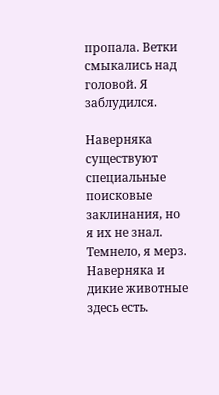пропала. Ветки смыкались над головой. Я заблудился.

Наверняка существуют специальные поисковые заклинания, но я их не знал. Темнело, я мерз. Наверняка и дикие животные здесь есть.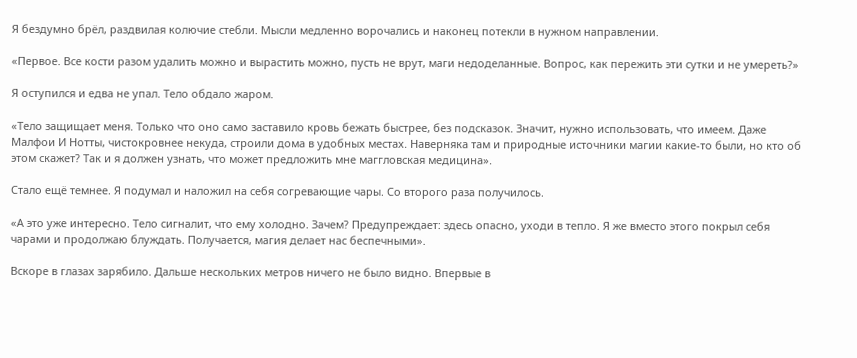Я бездумно брёл, раздвилая колючие стебли. Мысли медленно ворочались и наконец потекли в нужном направлении.

«Первое. Все кости разом удалить можно и вырастить можно, пусть не врут, маги недоделанные. Вопрос, как пережить эти сутки и не умереть?»

Я оступился и едва не упал. Тело обдало жаром.

«Тело защищает меня. Только что оно само заставило кровь бежать быстрее, без подсказок. Значит, нужно использовать, что имеем. Даже Малфои И Нотты, чистокровнее некуда, строили дома в удобных местах. Наверняка там и природные источники магии какие-то были, но кто об этом скажет? Так и я должен узнать, что может предложить мне маггловская медицина».

Стало ещё темнее. Я подумал и наложил на себя согревающие чары. Со второго раза получилось.

«А это уже интересно. Тело сигналит, что ему холодно. Зачем? Предупреждает: здесь опасно, уходи в тепло. Я же вместо этого покрыл себя чарами и продолжаю блуждать. Получается, магия делает нас беспечными».

Вскоре в глазах зарябило. Дальше нескольких метров ничего не было видно. Впервые в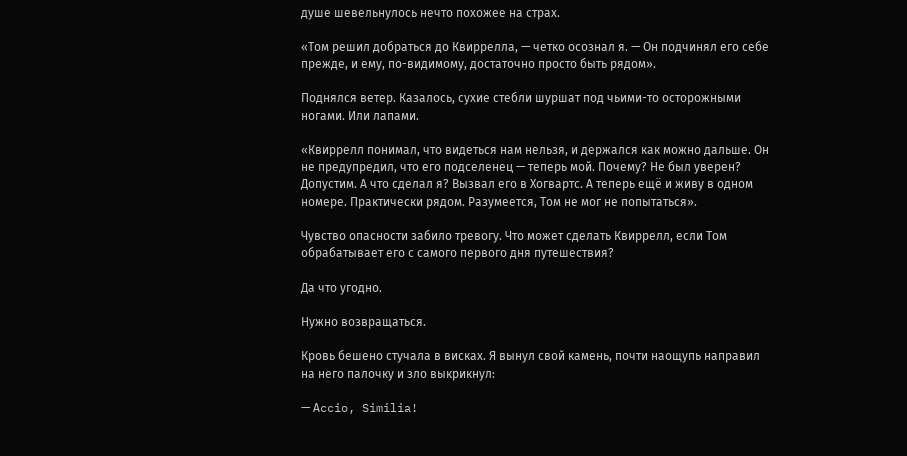душе шевельнулось нечто похожее на страх.

«Том решил добраться до Квиррелла, — четко осознал я. — Он подчинял его себе прежде, и ему, по-видимому, достаточно просто быть рядом».

Поднялся ветер. Казалось, сухие стебли шуршат под чьими-то осторожными ногами. Или лапами.

«Квиррелл понимал, что видеться нам нельзя, и держался как можно дальше. Он не предупредил, что его подселенец — теперь мой. Почему? Не был уверен? Допустим. А что сделал я? Вызвал его в Хогвартс. А теперь ещё и живу в одном номере. Практически рядом. Разумеется, Том не мог не попытаться».

Чувство опасности забило тревогу. Что может сделать Квиррелл, если Том обрабатывает его с самого первого дня путешествия?

Да что угодно.

Нужно возвращаться.

Кровь бешено стучала в висках. Я вынул свой камень, почти наощупь направил на него палочку и зло выкрикнул:

— Аccio, Similia!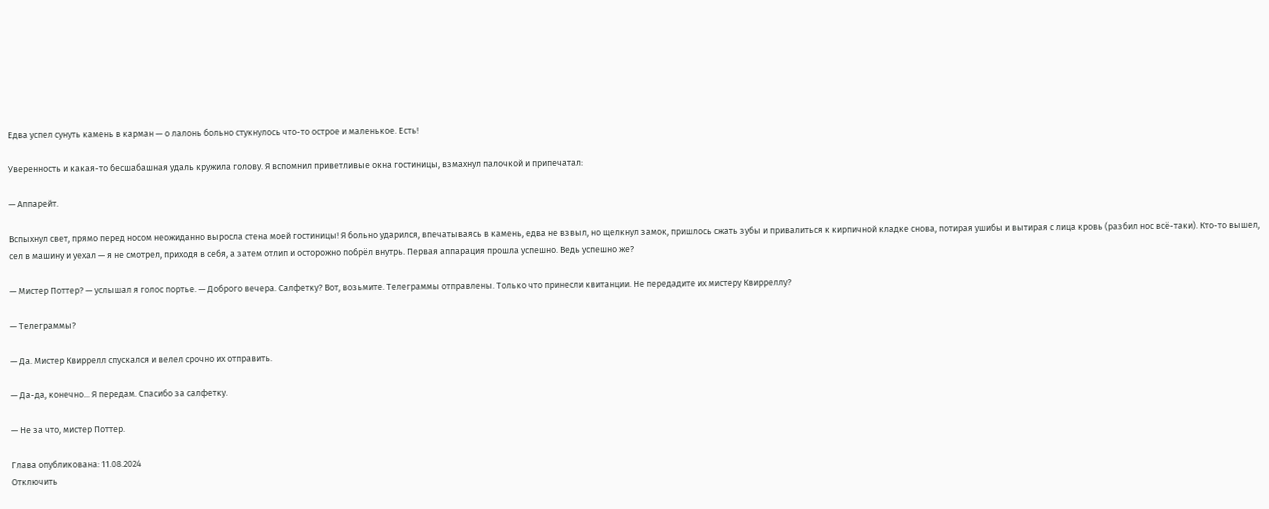Едва успел сунуть камень в карман — о лалонь больно стукнулось что-то острое и маленькое. Есть!

Уверенность и какая-то бесшабашная удаль кружила голову. Я вспомнил приветливые окна гостиницы, взмахнул палочкой и припечатал:

— Аппарейт.

Вспыхнул свет, прямо перед носом неожиданно выросла стена моей гостиницы! Я больно ударился, впечатываясь в камень, едва не взвыл, но щелкнул замок, пришлось сжать зубы и привалиться к кирпичной кладке снова, потирая ушибы и вытирая с лица кровь (разбил нос всё-таки). Кто-то вышел, сел в машину и уехал — я не смотрел, приходя в себя, а затем отлип и осторожно побрёл внутрь. Первая аппарация прошла успешно. Ведь успешно же?

— Мистер Поттер? — услышал я голос портье. — Доброго вечера. Салфетку? Вот, возьмите. Телеграммы отправлены. Только что принесли квитанции. Не передадите их мистеру Квирреллу?

— Телеграммы?

— Да. Мистер Квиррелл спускался и велел срочно их отправить.

— Да-да, конечно... Я передам. Спасибо за салфетку.

— Не за что, мистер Поттер.

Глава опубликована: 11.08.2024
Отключить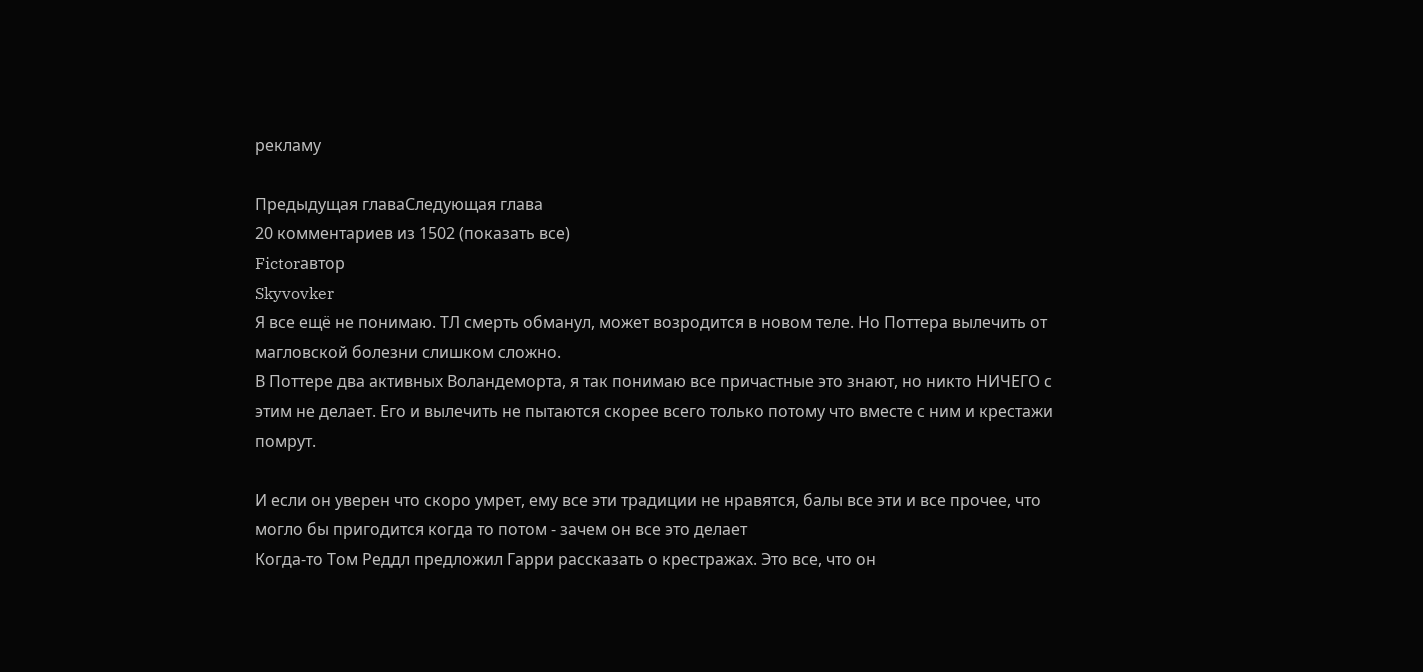рекламу

Предыдущая главаСледующая глава
20 комментариев из 1502 (показать все)
Fictorавтор
Skyvovker
Я все ещё не понимаю. ТЛ смерть обманул, может возродится в новом теле. Но Поттера вылечить от магловской болезни слишком сложно.
В Поттере два активных Воландеморта, я так понимаю все причастные это знают, но никто НИЧЕГО с этим не делает. Его и вылечить не пытаются скорее всего только потому что вместе с ним и крестажи помрут.

И если он уверен что скоро умрет, ему все эти традиции не нравятся, балы все эти и все прочее, что могло бы пригодится когда то потом - зачем он все это делает
Когда-то Том Реддл предложил Гарри рассказать о крестражах. Это все, что он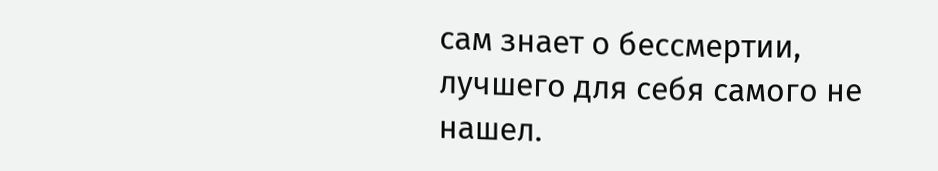сам знает о бессмертии, лучшего для себя самого не нашел.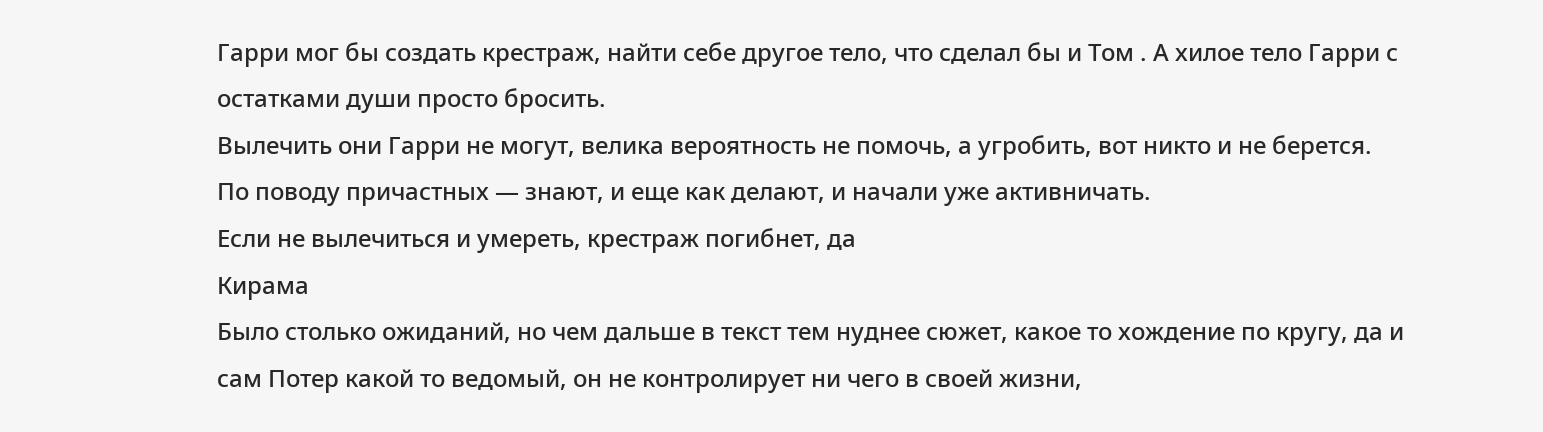Гарри мог бы создать крестраж, найти себе другое тело, что сделал бы и Том . А хилое тело Гарри с остатками души просто бросить.
Вылечить они Гарри не могут, велика вероятность не помочь, а угробить, вот никто и не берется.
По поводу причастных — знают, и еще как делают, и начали уже активничать.
Если не вылечиться и умереть, крестраж погибнет, да
Кирама
Было столько ожиданий, но чем дальше в текст тем нуднее сюжет, какое то хождение по кругу, да и сам Потер какой то ведомый, он не контролирует ни чего в своей жизни,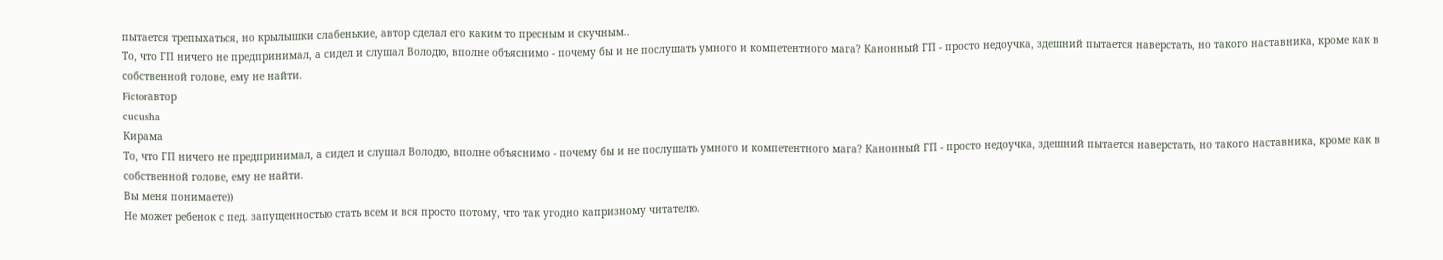пытается трепыхаться, но крылышки слабенькие, автор сделал его каким то пресным и скучным..
То, что ГП ничего не предпринимал, а сидел и слушал Володю, вполне объяснимо - почему бы и не послушать умного и компетентного мага? Канонный ГП - просто недоучка, здешний пытается наверстать, но такого наставника, кроме как в собственной голове, ему не найти.
Fictorавтор
cucusha
Кирама
То, что ГП ничего не предпринимал, а сидел и слушал Володю, вполне объяснимо - почему бы и не послушать умного и компетентного мага? Канонный ГП - просто недоучка, здешний пытается наверстать, но такого наставника, кроме как в собственной голове, ему не найти.
Вы меня понимаете))
Не может ребенок с пед. запущенностью стать всем и вся просто потому, что так угодно капризному читателю.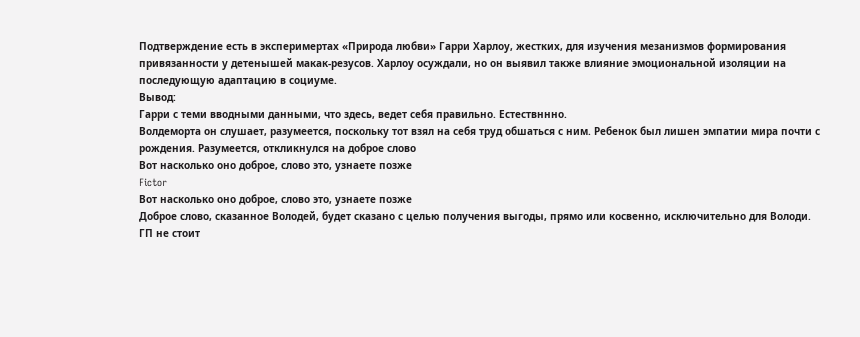Подтверждение есть в эксперимертах «Природа любви» Гарри Харлоу, жестких, для изучения мезанизмов формирования привязанности у детенышей макак-резусов. Харлоу осуждали, но он выявил также влияние эмоциональной изоляции на последующую адаптацию в социуме.
Вывод:
Гарри с теми вводными данными, что здесь, ведет себя правильно. Естествннно.
Волдеморта он слушает, разумеется, поскольку тот взял на себя труд обшаться с ним. Ребенок был лишен эмпатии мира почти с рождения. Разумеется, откликнулся на доброе слово
Вот насколько оно доброе, слово это, узнаете позже
Fictor
Вот насколько оно доброе, слово это, узнаете позже
Доброе слово, сказанное Володей, будет сказано с целью получения выгоды, прямо или косвенно, исключительно для Володи. ГП не стоит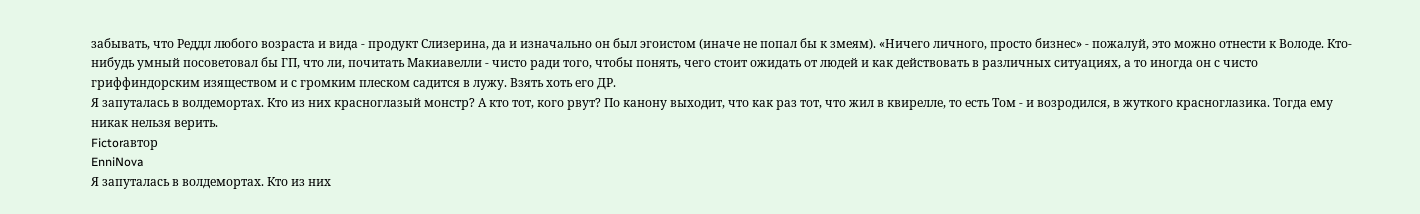забывать, что Реддл любого возраста и вида - продукт Слизерина, да и изначально он был эгоистом (иначе не попал бы к змеям). «Ничего личного, просто бизнес» - пожалуй, это можно отнести к Володе. Кто-нибудь умный посоветовал бы ГП, что ли, почитать Макиавелли - чисто ради того, чтобы понять, чего стоит ожидать от людей и как действовать в различных ситуациях, а то иногда он с чисто гриффиндорским изяществом и с громким плеском садится в лужу. Взять хоть его ДР.
Я запуталась в волдемортах. Кто из них красноглазый монстр? А кто тот, кого рвут? По канону выходит, что как раз тот, что жил в квирелле, то есть Том - и возродился, в жуткого красноглазика. Тогда ему никак нельзя верить.
Fictorавтор
EnniNova
Я запуталась в волдемортах. Кто из них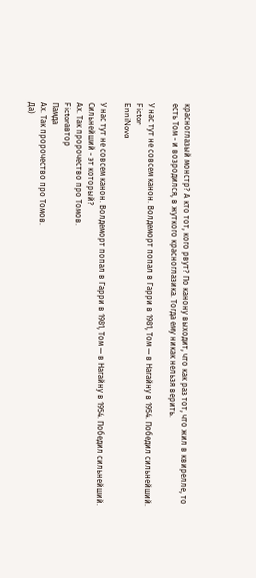красноглазый монстр? А кто тот, кого рвут? По канону выходит, что как раз тот, что жил в квирелле, то есть Том - и возродился, в жуткого красноглазика. Тогда ему никак нельзя верить.

У нас тут не совсем канон. Волдеморт попал в Гарри в 1981, Том — в Нагайну в 1954. Победил сильнейший.
Fictor
EnniNova

У нас тут не совсем канон. Волдеморт попал в Гарри в 1981, Том — в Нагайну в 1954. Победил сильнейший.
Сильнейший - эт который?
Ах. Так пророчество про Томов.
Fictorавтор
Памда
Ах. Так пророчество про Томов.
Да)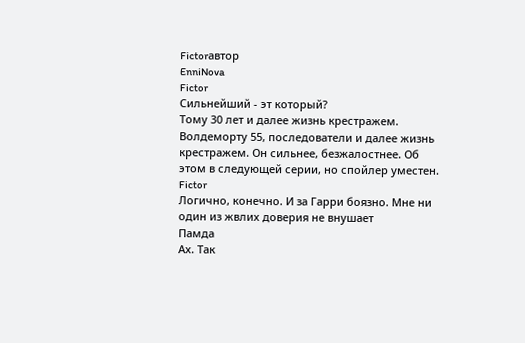Fictorавтор
EnniNova
Fictor
Сильнейший - эт который?
Тому 30 лет и далее жизнь крестражем. Волдеморту 55, последователи и далее жизнь крестражем. Он сильнее, безжалостнее. Об этом в следующей серии, но спойлер уместен.
Fictor
Логично, конечно. И за Гарри боязно. Мне ни один из жвлих доверия не внушает
Памда
Ах. Так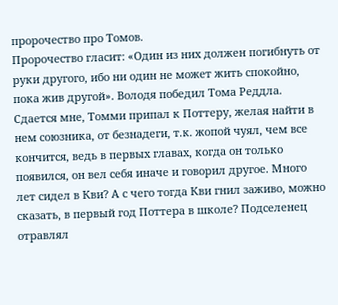пророчество про Томов.
Пророчество гласит: «Один из них должен погибнуть от руки другого, ибо ни один не может жить спокойно, пока жив другой». Володя победил Тома Реддла. Сдается мне, Томми припал к Поттеру, желая найти в нем союзника, от безнадеги, т.к. жопой чуял, чем все кончится, ведь в первых главах, когда он только появился, он вел себя иначе и говорил другое. Много лет сидел в Кви? А с чего тогда Кви гнил заживо, можно сказать, в первый год Поттера в школе? Подселенец отравлял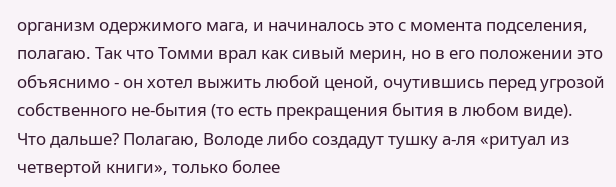организм одержимого мага, и начиналось это с момента подселения, полагаю. Так что Томми врал как сивый мерин, но в его положении это объяснимо - он хотел выжить любой ценой, очутившись перед угрозой собственного не-бытия (то есть прекращения бытия в любом виде).
Что дальше? Полагаю, Володе либо создадут тушку а-ля «ритуал из четвертой книги», только более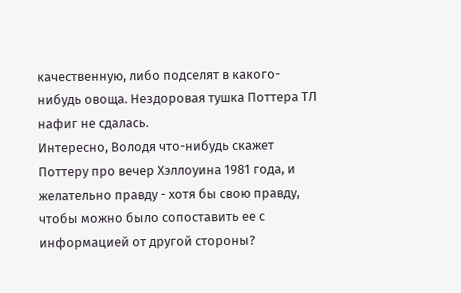качественную, либо подселят в какого-нибудь овоща. Нездоровая тушка Поттера ТЛ нафиг не сдалась.
Интересно, Володя что-нибудь скажет Поттеру про вечер Хэллоуина 1981 года, и желательно правду - хотя бы свою правду, чтобы можно было сопоставить ее с информацией от другой стороны?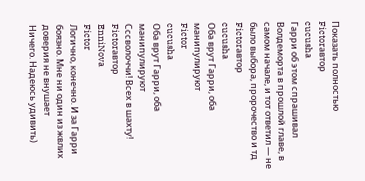Показать полностью
Fictorавтор
cucusha
Гарри об этом спрашивал Волдеморта в прошлой главе, в самом начале, и тот ответил — не было выбора, пророчество и тд
Fictorавтор
cucusha
Оба врут Гарри, оба манипулируют
Fictor
cucusha
Оба врут Гарри, оба манипулируют
Сссволоччи! Всех в шахту!
Fictorавтор
EnniNova
Fictor
Логично, конечно. И за Гарри боязно. Мне ни один из жвлих доверия не внушает
Ничего. Надеюсь удивить)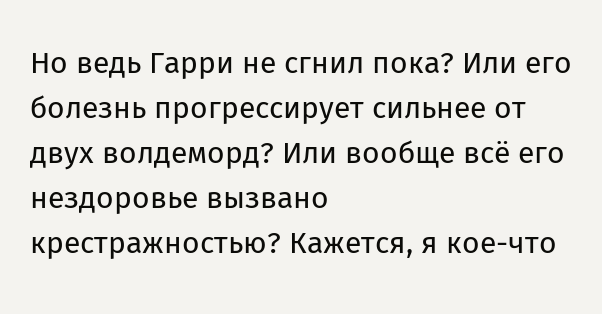Но ведь Гарри не сгнил пока? Или его болезнь прогрессирует сильнее от двух волдеморд? Или вообще всё его нездоровье вызвано крестражностью? Кажется, я кое-что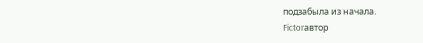подзабыла из начала.
Fictorавтор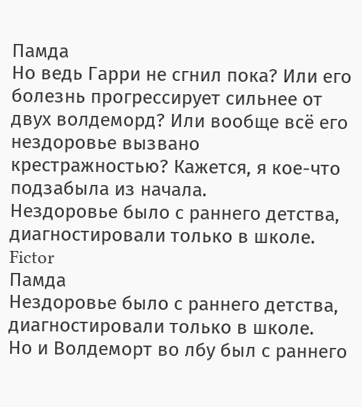Памда
Но ведь Гарри не сгнил пока? Или его болезнь прогрессирует сильнее от двух волдеморд? Или вообще всё его нездоровье вызвано крестражностью? Кажется, я кое-что подзабыла из начала.
Нездоровье было с раннего детства, диагностировали только в школе.
Fictor
Памда
Нездоровье было с раннего детства, диагностировали только в школе.
Но и Волдеморт во лбу был с раннего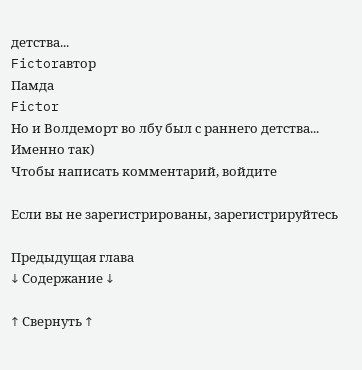детства...
Fictorавтор
Памда
Fictor
Но и Волдеморт во лбу был с раннего детства...
Именно так)
Чтобы написать комментарий, войдите

Если вы не зарегистрированы, зарегистрируйтесь

Предыдущая глава
↓ Содержание ↓

↑ Свернуть ↑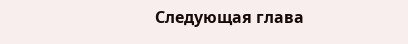Следующая глава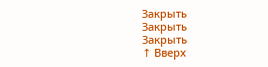Закрыть
Закрыть
Закрыть
↑ Вверх